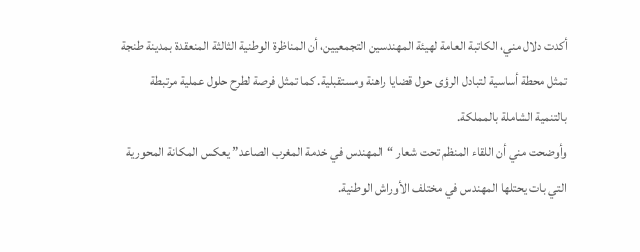أكدت دلال مني، الكاتبة العامة لهيئة المهندسين التجمعيين، أن المناظرة الوطنية الثالثة المنعقدة بمدينة طنجة تمثل محطة أساسية لتبادل الرؤى حول قضايا راهنة ومستقبلية. كما تمثل فرصة لطرح حلول عملية مرتبطة بالتنمية الشاملة بالمملكة.
وأوضحت مني أن اللقاء المنظم تحت شعار “المهندس في خدمة المغرب الصاعد” يعكس المكانة المحورية التي بات يحتلها المهندس في مختلف الأوراش الوطنية.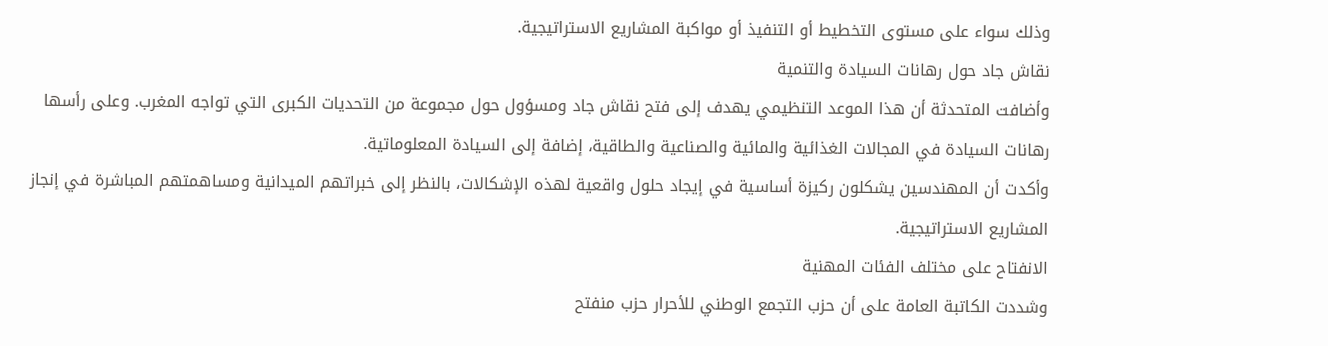وذلك سواء على مستوى التخطيط أو التنفيذ أو مواكبة المشاريع الاستراتيجية.
نقاش جاد حول رهانات السيادة والتنمية
وأضافت المتحدثة أن هذا الموعد التنظيمي يهدف إلى فتح نقاش جاد ومسؤول حول مجموعة من التحديات الكبرى التي تواجه المغرب. وعلى رأسها رهانات السيادة في المجالات الغذائية والمائية والصناعية والطاقية، إضافة إلى السيادة المعلوماتية.
وأكدت أن المهندسين يشكلون ركيزة أساسية في إيجاد حلول واقعية لهذه الإشكالات، بالنظر إلى خبراتهم الميدانية ومساهمتهم المباشرة في إنجاز المشاريع الاستراتيجية.
الانفتاح على مختلف الفئات المهنية
وشددت الكاتبة العامة على أن حزب التجمع الوطني للأحرار حزب منفتح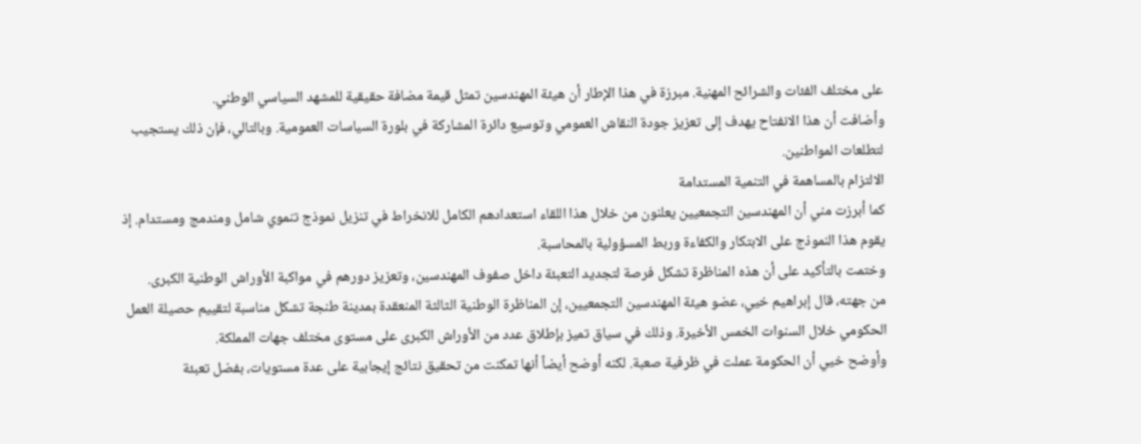على مختلف الفئات والشرائح المهنية. مبرزة في هذا الإطار أن هيئة المهندسين تمثل قيمة مضافة حقيقية للمشهد السياسي الوطني.
وأضافت أن هذا الانفتاح يهدف إلى تعزيز جودة النقاش العمومي وتوسيع دائرة المشاركة في بلورة السياسات العمومية. وبالتالي، فإن ذلك يستجيب لتطلعات المواطنين.
الالتزام بالمساهمة في التنمية المستدامة
كما أبرزت مني أن المهندسين التجمعيين يعلنون من خلال هذا اللقاء استعدادهم الكامل للانخراط في تنزيل نموذج تنموي شامل ومندمج ومستدام. إذ يقوم هذا النموذج على الابتكار والكفاءة وربط المسؤولية بالمحاسبة.
وختمت بالتأكيد على أن هذه المناظرة تشكل فرصة لتجديد التعبئة داخل صفوف المهندسين، وتعزيز دورهم في مواكبة الأوراش الوطنية الكبرى.
من جهته، قال إبراهيم خيي، عضو هيئة المهندسين التجمعيين، إن المناظرة الوطنية الثالثة المنعقدة بمدينة طنجة تشكل مناسبة لتقييم حصيلة العمل الحكومي خلال السنوات الخمس الأخيرة. وذلك في سياق تميز بإطلاق عدد من الأوراش الكبرى على مستوى مختلف جهات المملكة.
وأوضح خيي أن الحكومة عملت في ظرفية صعبة. لكنه أوضح أيضاً أنها تمكنت من تحقيق نتائج إيجابية على عدة مستويات، بفضل تعبئة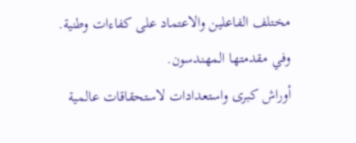مختلف الفاعلين والاعتماد على كفاءات وطنية. وفي مقدمتها المهندسون.
أوراش كبرى واستعدادات لاستحقاقات عالمية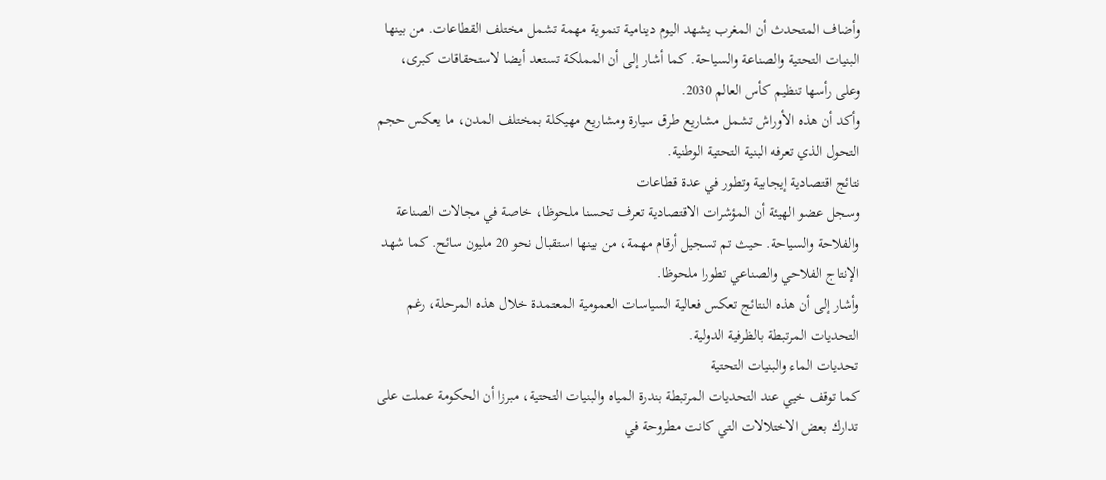وأضاف المتحدث أن المغرب يشهد اليوم دينامية تنموية مهمة تشمل مختلف القطاعات. من بينها البنيات التحتية والصناعة والسياحة. كما أشار إلى أن المملكة تستعد أيضا لاستحقاقات كبرى، وعلى رأسها تنظيم كأس العالم 2030.
وأكد أن هذه الأوراش تشمل مشاريع طرق سيارة ومشاريع مهيكلة بمختلف المدن، ما يعكس حجم التحول الذي تعرفه البنية التحتية الوطنية.
نتائج اقتصادية إيجابية وتطور في عدة قطاعات
وسجل عضو الهيئة أن المؤشرات الاقتصادية تعرف تحسنا ملحوظا، خاصة في مجالات الصناعة والفلاحة والسياحة. حيث تم تسجيل أرقام مهمة، من بينها استقبال نحو 20 مليون سائح. كما شهد الإنتاج الفلاحي والصناعي تطورا ملحوظا.
وأشار إلى أن هذه النتائج تعكس فعالية السياسات العمومية المعتمدة خلال هذه المرحلة، رغم التحديات المرتبطة بالظرفية الدولية.
تحديات الماء والبنيات التحتية
كما توقف خيي عند التحديات المرتبطة بندرة المياه والبنيات التحتية، مبرزا أن الحكومة عملت على تدارك بعض الاختلالات التي كانت مطروحة في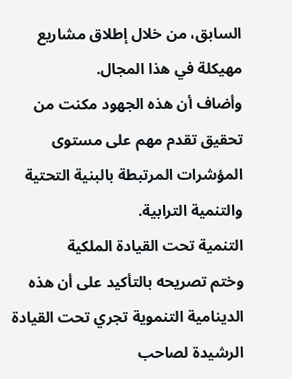السابق، من خلال إطلاق مشاريع مهيكلة في هذا المجال.
وأضاف أن هذه الجهود مكنت من تحقيق تقدم مهم على مستوى المؤشرات المرتبطة بالبنية التحتية والتنمية الترابية.
التنمية تحت القيادة الملكية
وختم تصريحه بالتأكيد على أن هذه الدينامية التنموية تجري تحت القيادة الرشيدة لصاحب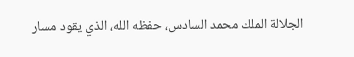الجلالة الملك محمد السادس، حفظه الله، الذي يقود مسار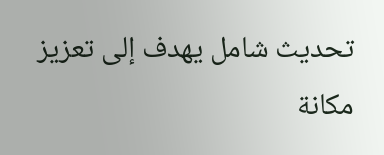تحديث شامل يهدف إلى تعزيز مكانة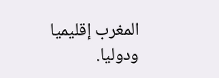المغرب إقليميا ودوليا.